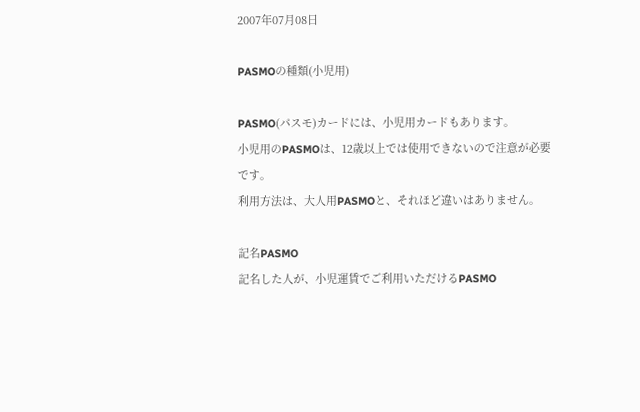2007年07月08日

PASMOの種類(小児用)

PASMO(パスモ)カードには、小児用カードもあります。
小児用のPASMOは、12歳以上では使用できないので注意が必要です。
利用方法は、大人用PASMOと、それほど違いはありません。

記名PASMO
記名した人が、小児運賃でご利用いただけるPASMO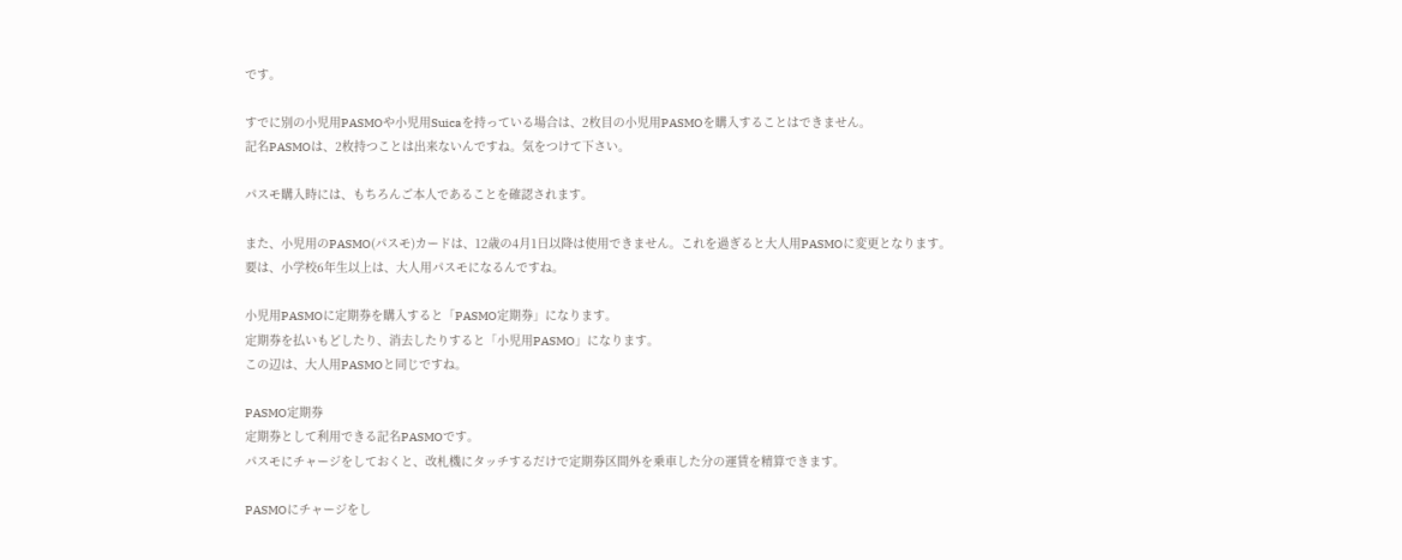です。

すでに別の小児用PASMOや小児用Suicaを持っている場合は、2枚目の小児用PASMOを購入することはできません。
記名PASMOは、2枚持つことは出来ないんですね。気をつけて下さい。

パスモ購入時には、もちろんご本人であることを確認されます。

また、小児用のPASMO(パスモ)カードは、12歳の4月1日以降は使用できません。これを過ぎると大人用PASMOに変更となります。
要は、小学校6年生以上は、大人用パスモになるんですね。

小児用PASMOに定期券を購入すると「PASMO定期券」になります。
定期券を払いもどしたり、消去したりすると「小児用PASMO」になります。
この辺は、大人用PASMOと同じですね。

PASMO定期券
定期券として利用できる記名PASMOです。
パスモにチャージをしておくと、改札機にタッチするだけで定期券区間外を乗車した分の運賃を精算できます。

PASMOにチャージをし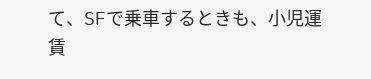て、SFで乗車するときも、小児運賃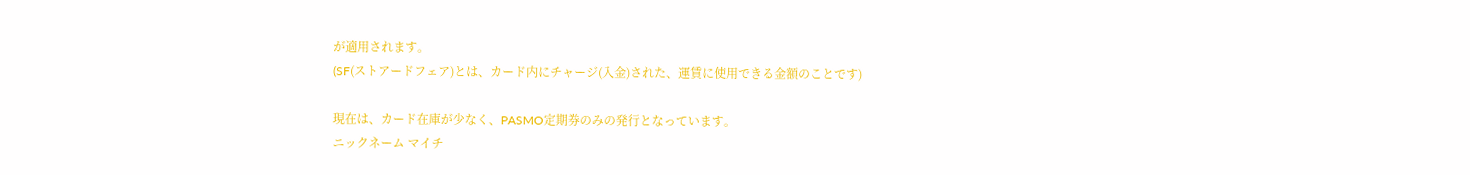が適用されます。
(SF(ストアードフェア)とは、カード内にチャージ(入金)された、運賃に使用できる金額のことです)

現在は、カード在庫が少なく、PASMO定期券のみの発行となっています。
ニックネーム マイチ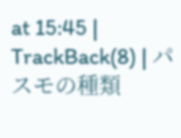at 15:45 | TrackBack(8) | パスモの種類